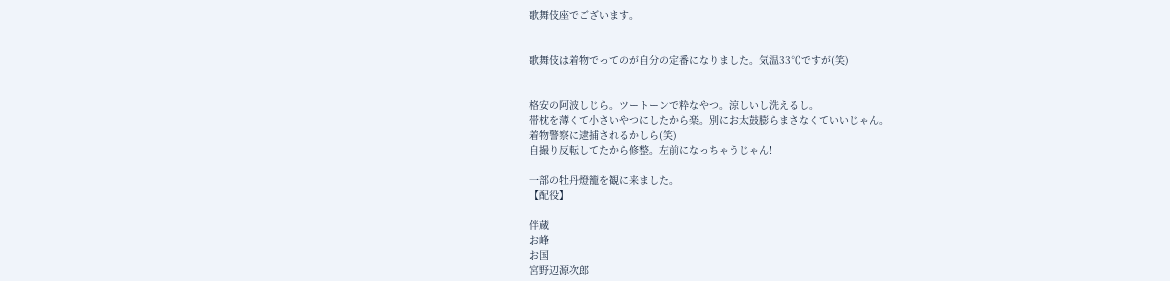歌舞伎座でございます。


歌舞伎は着物でってのが自分の定番になりました。気温33℃ですが(笑)


格安の阿波しじら。ツートーンで粋なやつ。涼しいし洗えるし。
帯枕を薄くて小さいやつにしたから楽。別にお太鼓膨らまさなくていいじゃん。
着物警察に逮捕されるかしら(笑)
自撮り反転してたから修整。左前になっちゃうじゃん!

一部の牡丹燈籠を観に来ました。
【配役】

伴蔵
お峰
お国
宮野辺源次郎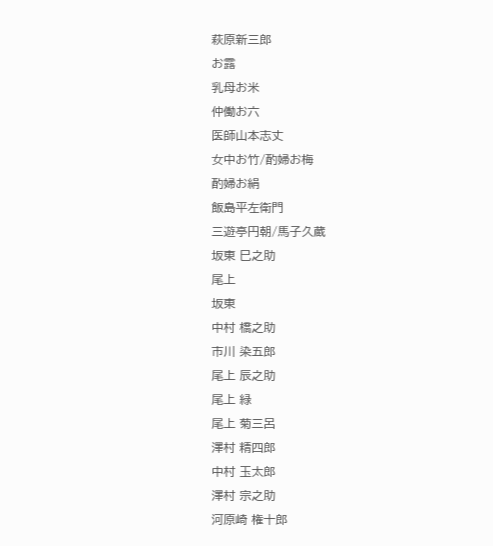萩原新三郎
お露
乳母お米
仲働お六
医師山本志丈
女中お竹/酌婦お梅
酌婦お絹
飯島平左衛門
三遊亭円朝/馬子久蔵
坂東 巳之助
尾上
坂東
中村 橋之助
市川 染五郎
尾上 辰之助
尾上 緑
尾上 菊三呂
澤村 精四郎
中村 玉太郎
澤村 宗之助
河原崎 権十郎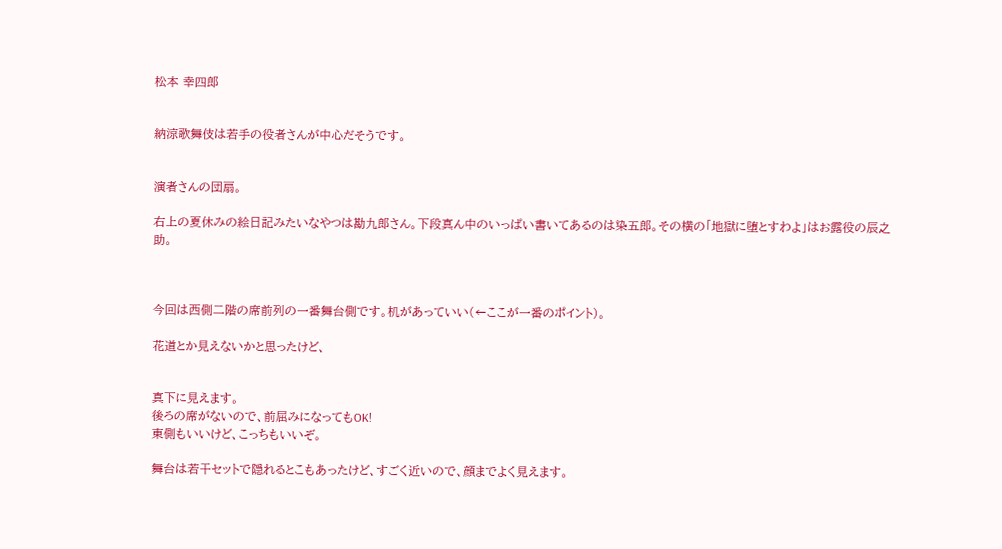松本 幸四郎


納涼歌舞伎は若手の役者さんが中心だそうです。


演者さんの団扇。

右上の夏休みの絵日記みたいなやつは勘九郎さん。下段真ん中のいっぱい書いてあるのは染五郎。その横の「地獄に堕とすわよ」はお露役の辰之助。



今回は西側二階の席前列の一番舞台側です。机があっていい(←ここが一番のポイント)。

花道とか見えないかと思ったけど、


真下に見えます。
後ろの席がないので、前屈みになってもOK!
東側もいいけど、こっちもいいぞ。

舞台は若干セットで隠れるとこもあったけど、すごく近いので、顔までよく見えます。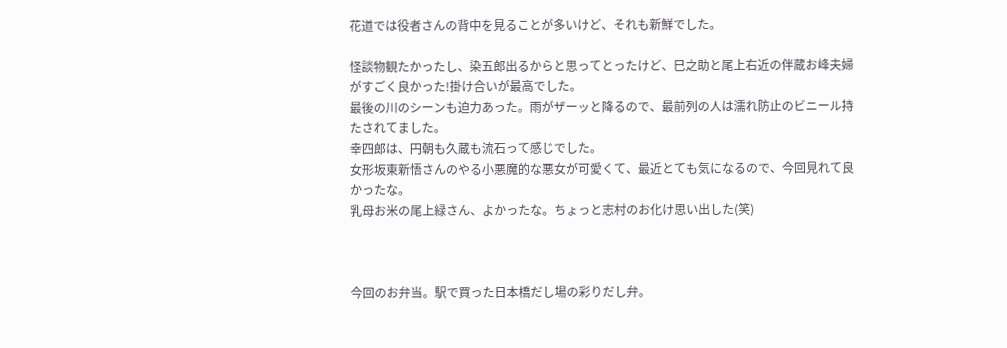花道では役者さんの背中を見ることが多いけど、それも新鮮でした。

怪談物観たかったし、染五郎出るからと思ってとったけど、巳之助と尾上右近の伴蔵お峰夫婦がすごく良かった!掛け合いが最高でした。
最後の川のシーンも迫力あった。雨がザーッと降るので、最前列の人は濡れ防止のビニール持たされてました。
幸四郎は、円朝も久蔵も流石って感じでした。
女形坂東新悟さんのやる小悪魔的な悪女が可愛くて、最近とても気になるので、今回見れて良かったな。
乳母お米の尾上緑さん、よかったな。ちょっと志村のお化け思い出した(笑)



今回のお弁当。駅で買った日本橋だし場の彩りだし弁。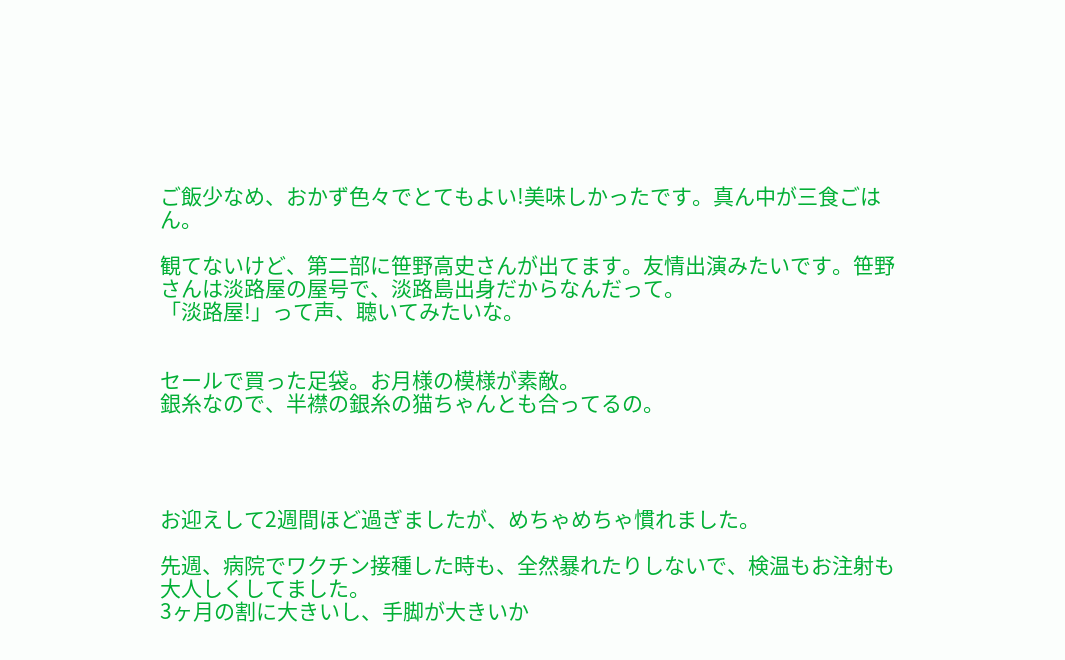ご飯少なめ、おかず色々でとてもよい!美味しかったです。真ん中が三食ごはん。

観てないけど、第二部に笹野高史さんが出てます。友情出演みたいです。笹野さんは淡路屋の屋号で、淡路島出身だからなんだって。
「淡路屋!」って声、聴いてみたいな。


セールで買った足袋。お月様の模様が素敵。
銀糸なので、半襟の銀糸の猫ちゃんとも合ってるの。




お迎えして2週間ほど過ぎましたが、めちゃめちゃ慣れました。

先週、病院でワクチン接種した時も、全然暴れたりしないで、検温もお注射も大人しくしてました。
3ヶ月の割に大きいし、手脚が大きいか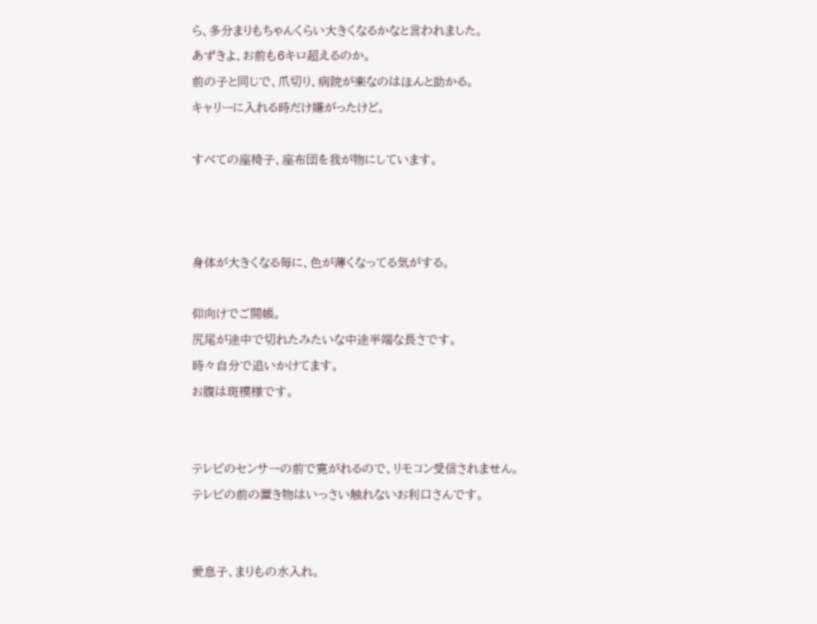ら、多分まりもちゃんくらい大きくなるかなと言われました。
あずきよ、お前も6キロ超えるのか。
前の子と同じで、爪切り、病院が楽なのはほんと助かる。
キャリーに入れる時だけ嫌がったけど。

すべての座椅子、座布団を我が物にしています。



身体が大きくなる毎に、色が薄くなってる気がする。

仰向けでご開帳。
尻尾が途中で切れたみたいな中途半端な長さです。
時々自分で追いかけてます。
お腹は斑模様です。


テレビのセンサーの前で寛がれるので、リモコン受信されません。
テレビの前の置き物はいっさい触れないお利口さんです。


愛息子、まりもの水入れ。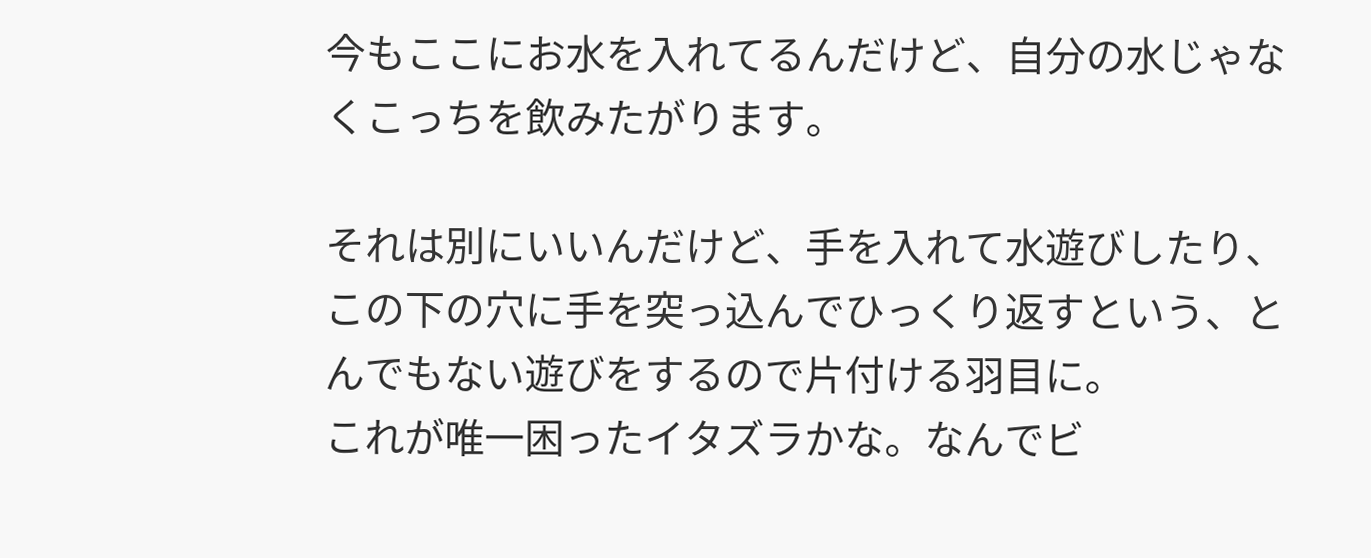今もここにお水を入れてるんだけど、自分の水じゃなくこっちを飲みたがります。

それは別にいいんだけど、手を入れて水遊びしたり、この下の穴に手を突っ込んでひっくり返すという、とんでもない遊びをするので片付ける羽目に。
これが唯一困ったイタズラかな。なんでビ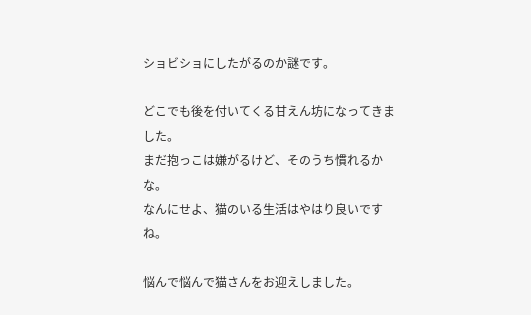ショビショにしたがるのか謎です。

どこでも後を付いてくる甘えん坊になってきました。
まだ抱っこは嫌がるけど、そのうち慣れるかな。
なんにせよ、猫のいる生活はやはり良いですね。

悩んで悩んで猫さんをお迎えしました。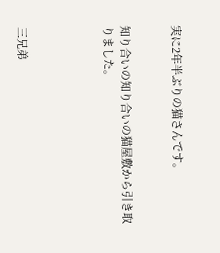実に2年半ぶりの猫さんです。


知り合いの知り合いの猫屋敷から引き取りました。




三兄弟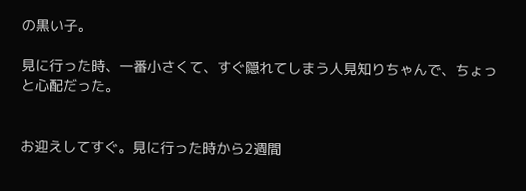の黒い子。

見に行った時、一番小さくて、すぐ隠れてしまう人見知りちゃんで、ちょっと心配だった。


お迎えしてすぐ。見に行った時から2週間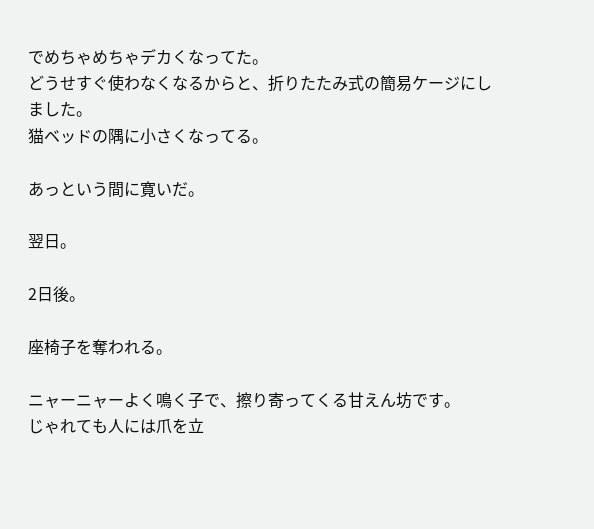でめちゃめちゃデカくなってた。
どうせすぐ使わなくなるからと、折りたたみ式の簡易ケージにしました。
猫ベッドの隅に小さくなってる。

あっという間に寛いだ。

翌日。

2日後。

座椅子を奪われる。

ニャーニャーよく鳴く子で、擦り寄ってくる甘えん坊です。
じゃれても人には爪を立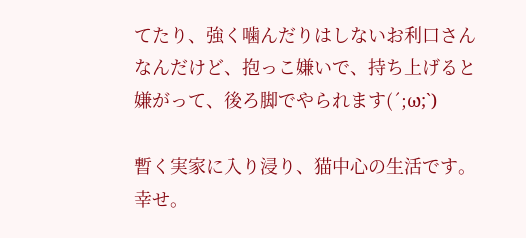てたり、強く噛んだりはしないお利口さんなんだけど、抱っこ嫌いで、持ち上げると嫌がって、後ろ脚でやられます(´;ω;`)

暫く実家に入り浸り、猫中心の生活です。幸せ。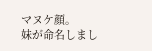マヌケ顔。
妹が命名しまし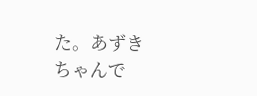た。あずきちゃんで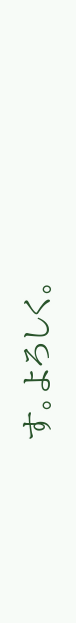す。よろしく。